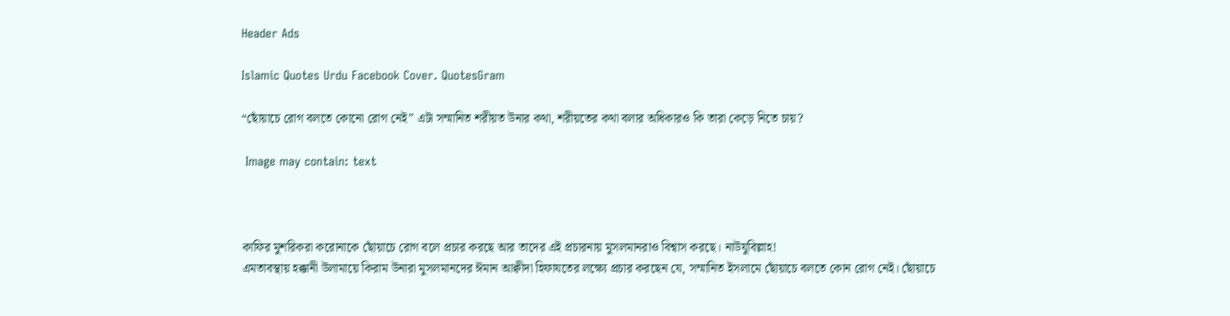Header Ads

Islamic Quotes Urdu Facebook Cover. QuotesGram

“ছোঁয়াচে রোগ বলতে কোনো রোগ নেই” এটা সম্মানিত শরীয়ত উনার কথা, শরীয়তের কথা বলার অধিকারও কি তারা কেড়ে নিতে চায়?

 Image may contain: text



কাফির মুশরিকরা করোনাকে ছোঁয়াচে রোগ বলে প্রচার করছে আর তাদের এই প্রচারনায় মুসলমানরাও বিশ্বাস করছে। নাউযুবিল্লাহ!
এমতাবস্থায় হক্কানী উলামায়ে কিরাম উনারা মুসলমানদের ঈমান আক্বীদা হিফাযতের লক্ষ্যে প্রচার করছেন যে, সম্মানিত ইসলামে ছোঁয়াচে বলতে কোন রোগ নেই। ছোঁয়াচে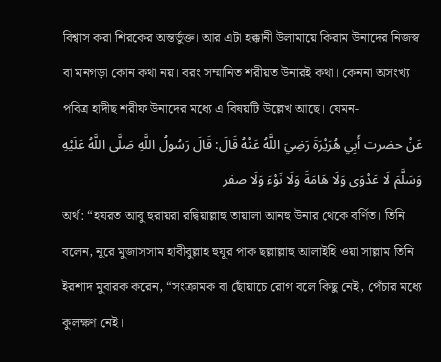বিশ্বাস করা শিরকের অন্তর্ভুক্ত। আর এটা হক্কানী উলামায়ে কিরাম উনাদের নিজস্ব বা মনগড়া কোন কথা নয়। বরং সম্মানিত শরীয়ত উনারই কথা। কেননা অসংখ্য পবিত্র হাদীছ শরীফ উনাদের মধ্যে এ বিষয়টি উল্লেখ আছে। যেমন-
عَنْ حضرت أَبِي هُرَيْرَةَ رَضِيَ اللَّهُ عَنْهُ قَالَ: قَالَ رَسُولُ اللَّهِ صَلَّى اللَّهُ عَلَيْهِ وَسَلَّمَ لَا عَدْوَى وَلَا هَامَةَ وَلَا نَوْءَ وَلَا صفر
অর্থ: “হযরত আবু হুরায়রা রদ্বিয়াল্লাহু তায়ালা আনহু উনার থেকে বর্ণিত। তিনি বলেন, নূরে মুজাসসাম হাবীবুল্লাহ হুযূর পাক ছল্লাল্লাহু আলাইহি ওয়া সাল্লাম তিনি ইরশাদ মুবারক করেন, “সংক্রামক বা ছোঁয়াচে রোগ বলে কিছু নেই, পেঁচার মধ্যে কুলক্ষণ নেই।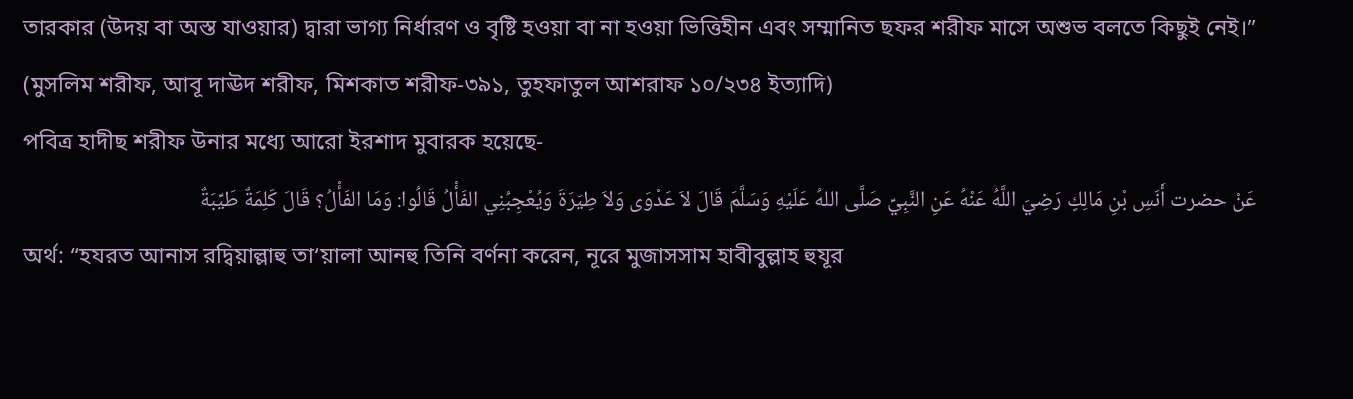তারকার (উদয় বা অস্ত যাওয়ার) দ্বারা ভাগ্য নির্ধারণ ও বৃষ্টি হওয়া বা না হওয়া ভিত্তিহীন এবং সম্মানিত ছফর শরীফ মাসে অশুভ বলতে কিছুই নেই।” (মুসলিম শরীফ, আবূ দাঊদ শরীফ, মিশকাত শরীফ-৩৯১, তুহফাতুল আশরাফ ১০/২৩৪ ইত্যাদি)
পবিত্র হাদীছ শরীফ উনার মধ্যে আরো ইরশাদ মুবারক হয়েছে-
عَنْ حضرت أَنَسِ بْنِ مَالِكٍ رَضِيَ اللَّهُ عَنْهُ عَنِ النَّبِيِّ صَلَّى اللهُ عَلَيْهِ وَسَلَّمَ قَالَ لاَ عَدْوَى وَلاَ طِيَرَةَ وَيُعْجِبُنِي الفَأْلُ قَالُوا: وَمَا الفَأْلُ؟ قَالَ كَلِمَةٌ طَيِّبَةٌ
অর্থ: “হযরত আনাস রদ্বিয়াল্লাহু তা‘য়ালা আনহু তিনি বর্ণনা করেন, নূরে মুজাসসাম হাবীবুল্লাহ হুযূর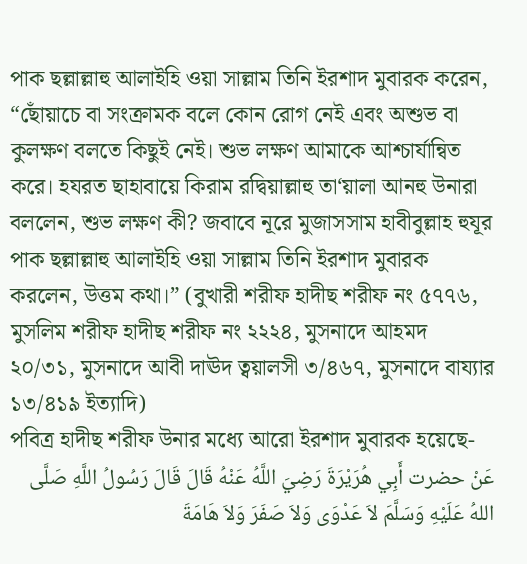পাক ছল্লাল্লাহু আলাইহি ওয়া সাল্লাম তিনি ইরশাদ মুবারক করেন, “ছোঁয়াচে বা সংক্রামক বলে কোন রোগ নেই এবং অশুভ বা কুলক্ষণ বলতে কিছুই নেই। শুভ লক্ষণ আমাকে আশ্চার্যান্বিত করে। হযরত ছাহাবায়ে কিরাম রদ্বিয়াল্লাহু তা‘য়ালা আনহু উনারা বললেন, শুভ লক্ষণ কী? জবাবে নূরে মুজাসসাম হাবীবুল্লাহ হুযূর পাক ছল্লাল্লাহু আলাইহি ওয়া সাল্লাম তিনি ইরশাদ মুবারক করলেন, উত্তম কথা।” (বুখারী শরীফ হাদীছ শরীফ নং ৫৭৭৬, মুসলিম শরীফ হাদীছ শরীফ নং ২২২৪, মুসনাদে আহমদ ২০/৩১, মুসনাদে আবী দাঊদ ত্বয়ালসী ৩/৪৬৭, মুসনাদে বায্যার ১৩/৪১৯ ইত্যাদি)
পবিত্র হাদীছ শরীফ উনার মধ্যে আরো ইরশাদ মুবারক হয়েছে-
عَنْ حضرت أَبِي هُرَيْرَةَ رَضِيَ اللَّهُ عَنْهُ قَالَ قَالَ رَسُولُ اللَّهِ صَلَّى اللهُ عَلَيْهِ وَسَلَّمَ لاَ عَدْوَى وَلاَ صَفَرَ وَلاَ هَامَةَ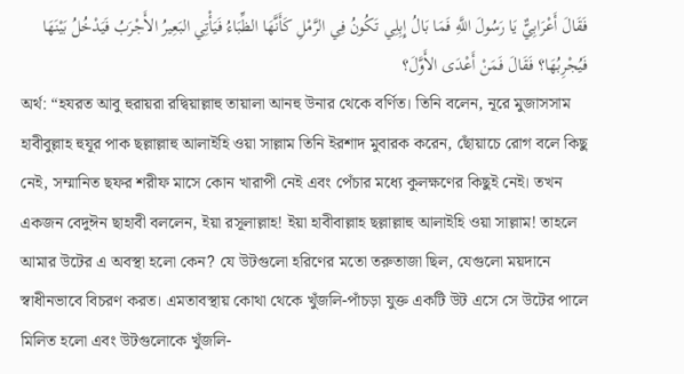فَقَالَ أَعْرَابِيٌّ يَا رَسُولَ اللَّهِ فَمَا بَالُ إِبِلِي تَكُونُ فِي الرَّمْلِ كَأَنَّهَا الظِّبَاءُ فَيَأْتِي البَعِيرُ الأَجْرَبُ فَيَدْخُلُ بَيْنَهَا فَيُجْرِبُهَا؟ فَقَالَ فَمَنْ أَعْدَى الأَوَّلَ؟
অর্থ: “হযরত আবু হুরায়রা রদ্বিয়াল্লাহু তায়ালা আনহু উনার থেকে বর্ণিত। তিনি বলেন, নূরে মুজাসসাম হাবীবুল্লাহ হুযূর পাক ছল্লাল্লাহু আলাইহি ওয়া সাল্লাম তিনি ইরশাদ মুবারক করেন, ছোঁয়াচে রোগ বলে কিছু নেই, সম্মানিত ছফর শরীফ মাসে কোন খারাপী নেই এবং পেঁচার মধ্যে কুলক্ষণের কিছুই নেই। তখন একজন বেদুঈন ছাহাবী বললেন, ইয়া রসূলাল্লাহ! ইয়া হাবীবাল্লাহ ছল্লাল্লাহু আলাইহি ওয়া সাল্লাম! তাহলে আমার উটের এ অবস্থা হলো কেন? যে উটগুলো হরিণের মতো তরুতাজা ছিল, যেগুলো ময়দানে স্বাধীনভাবে বিচরণ করত। এমতাবস্থায় কোথা থেকে খুঁজলি-পাঁচড়া যুক্ত একটি উট এসে সে উটের পালে মিলিত হলো এবং উটগুলোকে খুঁজলি-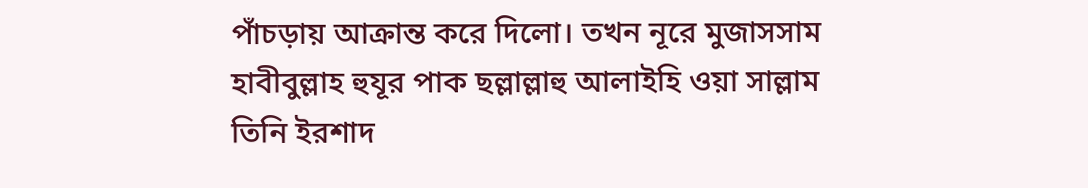পাঁচড়ায় আক্রান্ত করে দিলো। তখন নূরে মুজাসসাম হাবীবুল্লাহ হুযূর পাক ছল্লাল্লাহু আলাইহি ওয়া সাল্লাম তিনি ইরশাদ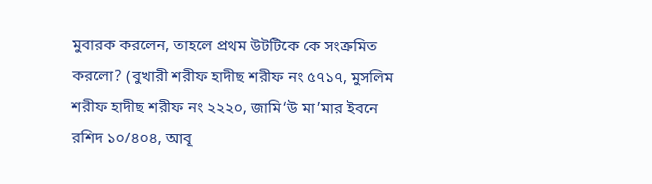মুবারক করলেন, তাহলে প্রথম উটটিকে কে সংক্রমিত করলো? (বুখারী শরীফ হাদীছ শরীফ নং ৫৭১৭, মুসলিম শরীফ হাদীছ শরীফ নং ২২২০, জামি‘উ মা’মার ইবনে রশিদ ১০/৪০৪, আবূ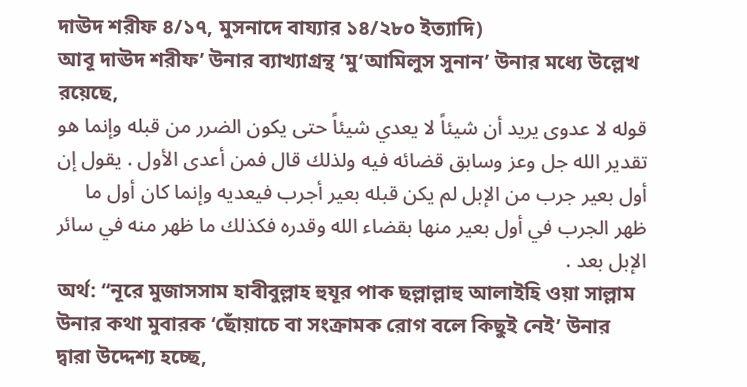দাঊদ শরীফ ৪/১৭, মুসনাদে বায্যার ১৪/২৮০ ইত্যাদি)
আবূ দাঊদ শরীফ’ উনার ব্যাখ্যাগ্রন্থ ‘মু‘আমিলুস সুনান’ উনার মধ্যে উল্লেখ রয়েছে,
قوله لا عدوى يريد أن شيئاً لا يعدي شيئاً حتى يكون الضرر من قبله وإنما هو تقدير الله جل وعز وسابق قضائه فيه ولذلك قال فمن أعدى الأول . يقول إن أول بعير جرب من الإبل لم يكن قبله بعير أجرب فيعديه وإنما كان أول ما ظهر الجرب في أول بعير منها بقضاء الله وقدره فكذلك ما ظهر منه في سائر الإبل بعد .
অর্থ: “নূরে মুজাসসাম হাবীবুল্লাহ হুযূর পাক ছল্লাল্লাহু আলাইহি ওয়া সাল্লাম উনার কথা মুবারক ‘ছোঁয়াচে বা সংক্রামক রোগ বলে কিছুই নেই’ উনার দ্বারা উদ্দেশ্য হচ্ছে,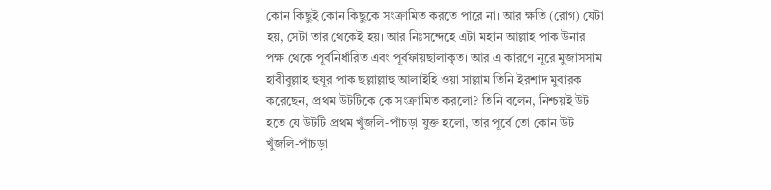কোন কিছুই কোন কিছুকে সংক্রামিত করতে পারে না। আর ক্ষতি (রোগ) যেটা হয়, সেটা তার থেকেই হয়। আর নিঃসন্দেহে এটা মহান আল্লাহ পাক উনার পক্ষ থেকে পূর্বনির্ধারিত এবং পূর্বফায়ছালাকৃত। আর এ কারণে নূরে মুজাসসাম হাবীবুল্লাহ হুযূর পাক ছল্লাল্লাহু আলাইহি ওয়া সাল্লাম তিনি ইরশাদ মুবারক করেছেন, প্রথম উটটিকে কে সংক্রামিত করলো? তিনি বলেন, নিশ্চয়ই উট হতে যে উটটি প্রথম খুঁজলি-পাঁচড়া যুক্ত হলো, তার পূর্বে তো কোন উট খুঁজলি-পাঁচড়া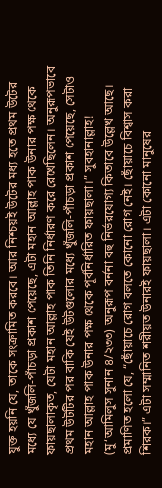যুক্ত হয়নি যে, তাকে সংক্রামিত করবে। আর নিশ্চয়ই উটের মধ্য হতে প্রথম উটের মধ্যে যে খুঁজলি-পাঁচড়া প্রকাশ পেয়েছে, এটা মহান আল্লাহ পাক উনার পক্ষ থেকে ফায়ছালাকৃত, যেটা মহান আল্লাহ পাক তিনি নির্ধারণ করে রেখেছিলেন। অনুরূপভাবে প্রথম উটটির পর বাকি যেই উটগুলোর মধ্যে খুঁজলি-পাঁচড়া প্রকাশ পেয়েছে, সেটাও মহান আল্লাহ পাক উনার পক্ষ থেকে পূর্বনির্ধারিত ফায়ছালা।” সুবহানাল্লাহ! (মু‘আমিলুস সুনান ৪/২৩৩) অনুরূপ বর্ননা বহু নির্ভরযোগ্য কিতাবে উল্লেখ আছে।
প্রমাণিত হলো যে, “ছোঁয়াচে রোগ বলতে কোনো রোগ নেই। ছোঁয়াচে বিশ্বাস করা শিরক।” এটা সম্মানিত শরীয়ত উনারই ফায়ছালা। এটা কোনো মানুষের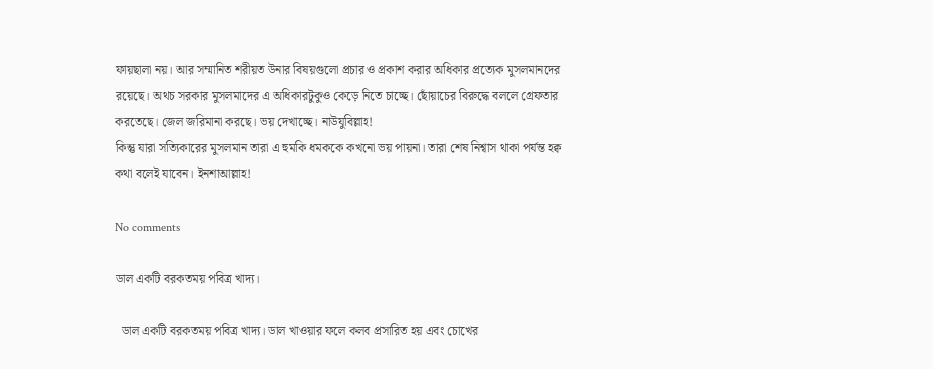ফায়ছালা নয়। আর সম্মানিত শরীয়ত উনার বিষয়গুলো প্রচার ও প্রকাশ করার অধিকার প্রত্যেক মুসলমানদের রয়েছে। অথচ সরকার মুসলমাদের এ অধিকারটুকুও কেড়ে নিতে চাচ্ছে। ছোঁয়াচের বিরুদ্ধে বললে গ্রেফতার করতেছে। জেল জরিমানা করছে। ভয় দেখাচ্ছে। নাউযুবিল্লাহ!
কিন্তু যারা সত্যিকারের মুসলমান তারা এ হুমকি ধমককে কখনো ভয় পায়না। তারা শেষ নিশ্বাস থাকা পর্যন্ত হক্ব কথা বলেই যাবেন। ইনশাআল্লাহ!

No comments

ডাল একটি বরকতময় পবিত্র খাদ্য।

  ডাল একটি বরকতময় পবিত্র খাদ্য। ডাল খাওয়ার ফলে কলব প্রসারিত হয় এবং চোখের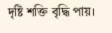দৃষ্টি শক্তি বৃদ্ধি পায়।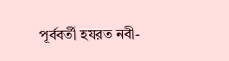পূর্ববর্তী হযরত নবী-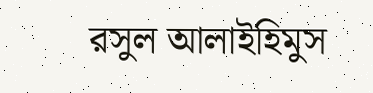রসুল আলাইহিমুস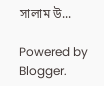সালাম উ...

Powered by Blogger.